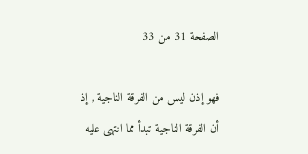الصفحة 31 من 33

فهو إذن ليس من الفرقة الناجية , إذ أن الفرقة الناجية تبدأ مما انتهى عليه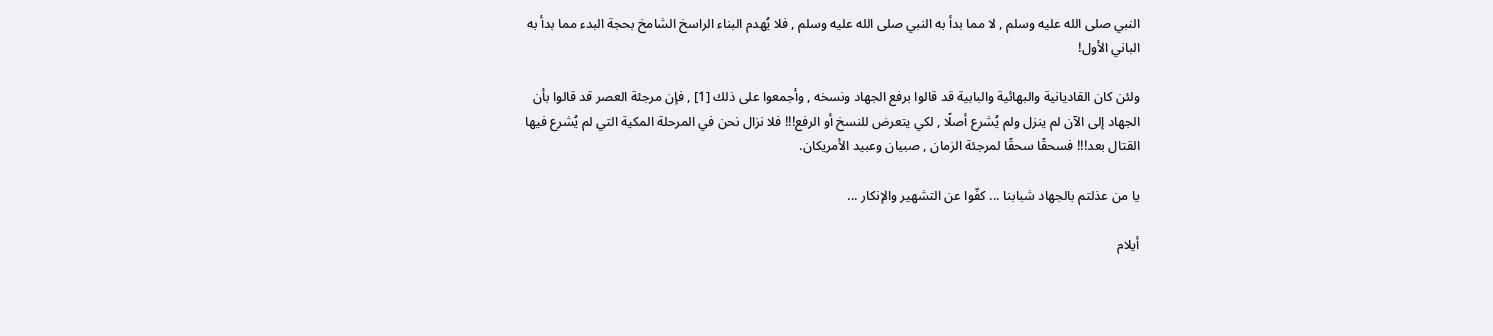النبي صلى الله عليه وسلم , لا مما بدأ به النبي صلى الله عليه وسلم , فلا يُهدم البناء الراسخ الشامخ بحجة البدء مما بدأ به الباني الأول!

ولئن كان القاديانية والبهائية والبابية قد قالوا برفع الجهاد ونسخه , وأجمعوا على ذلك [1] , فإن مرجئة العصر قد قالوا بأن الجهاد إلى الآن لم ينزل ولم يُشرع أصلًا , لكي يتعرض للنسخ أو الرفع!!! فلا نزال نحن في المرحلة المكية التي لم يُشرع فيها القتال بعد!!! فسحقًا سحقًا لمرجئة الزمان , صبيان وعبيد الأمريكان.

يا من عذلتم بالجهاد شبابنا ... كفّوا عن التشهير والإنكار ...

أيلام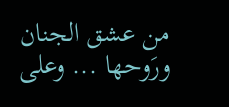من عشق الجنان ورَوحها ... وعلى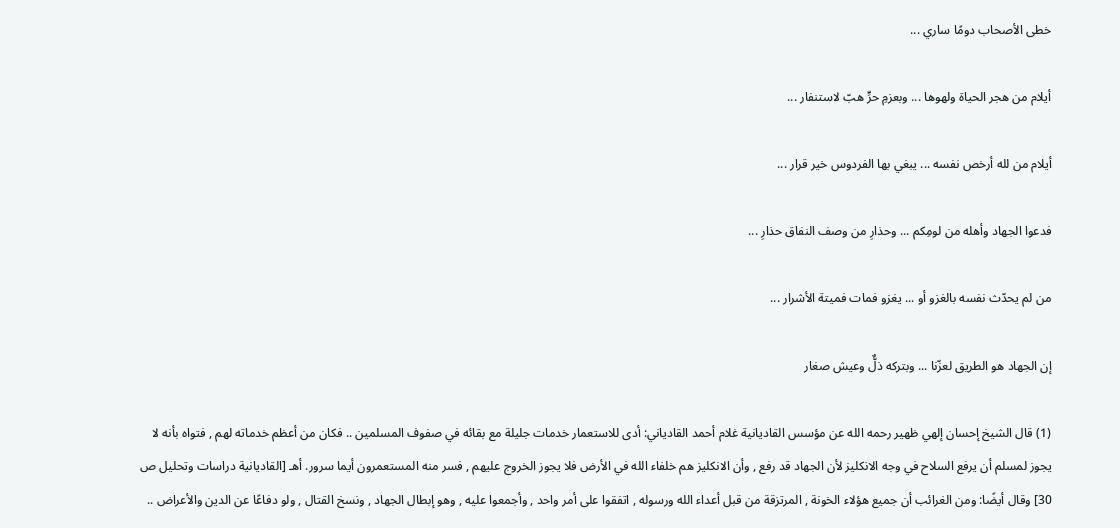خطى الأصحاب دومًا ساري ...

أيلام من هجر الحياة ولهوها ... وبعزمِ حرٍّ هبّ لاستنفار ...

أيلام من لله أرخص نفسه ... يبغي بها الفردوس خير قرار ...

فدعوا الجهاد وأهله من لومِكم ... وحذارِ من وصف النفاق حذارِ ...

من لم يحدّث نفسه بالغزو أو ... يغزو فمات فميتة الأشرار ...

إن الجهاد هو الطريق لعزّنا ... وبتركه ذلٌّ وعيش صغار

(1) قال الشيخ إحسان إلهي ظهير رحمه الله عن مؤسس القاديانية غلام أحمد القادياني: أدى للاستعمار خدمات جليلة مع بقائه في صفوف المسلمين .. فكان من أعظم خدماته لهم , فتواه بأنه لا يجوز لمسلم أن يرفع السلاح في وجه الانكليز لأن الجهاد قد رفع , وأن الانكليز هم خلفاء الله في الأرض فلا يجوز الخروج عليهم , فسر منه المستعمرون أيما سرور. أهـ [القاديانية دراسات وتحليل ص 30] وقال أيضًا: ومن الغرائب أن جميع هؤلاء الخونة , المرتزقة من قبل أعداء الله ورسوله , اتفقوا على أمر واحد , وأجمعوا عليه , وهو إبطال الجهاد , ونسخ القتال , ولو دفاعًا عن الدين والأعراض ..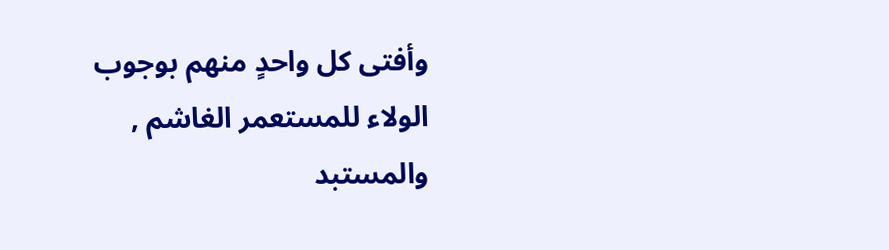وأفتى كل واحدٍ منهم بوجوب الولاء للمستعمر الغاشم , والمستبد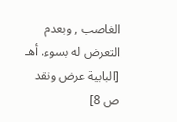الغاصب , وبعدم التعرض له بسوء. أهـ [البابية عرض ونقد ص 8]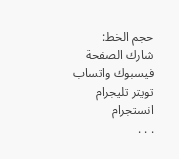حجم الخط:
شارك الصفحة
فيسبوك واتساب تويتر تليجرام انستجرام
. . .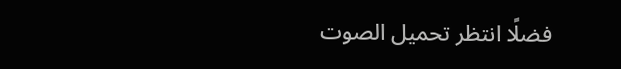فضلًا انتظر تحميل الصوت